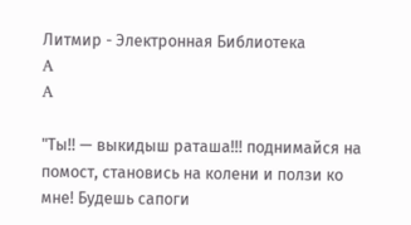Литмир - Электронная Библиотека
A
A

"Ты!! — выкидыш раташа!!! поднимайся на помост, становись на колени и ползи ко мне! Будешь сапоги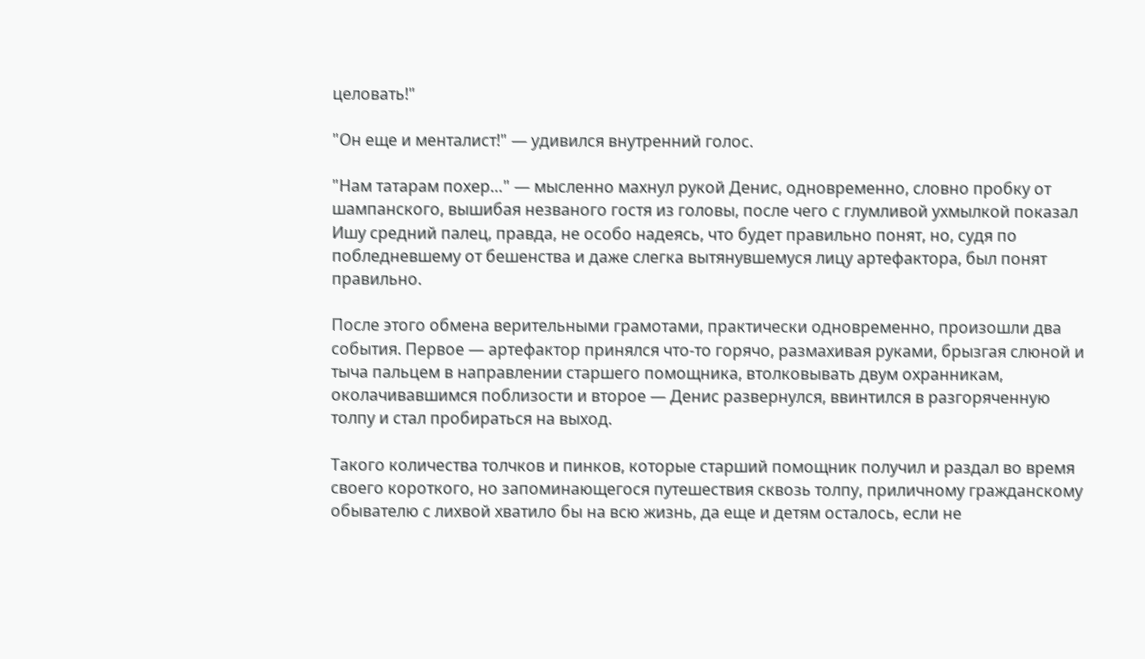целовать!"

"Он еще и менталист!" — удивился внутренний голос.

"Нам татарам похер…" — мысленно махнул рукой Денис, одновременно, словно пробку от шампанского, вышибая незваного гостя из головы, после чего с глумливой ухмылкой показал Ишу средний палец, правда, не особо надеясь, что будет правильно понят, но, судя по побледневшему от бешенства и даже слегка вытянувшемуся лицу артефактора, был понят правильно.

После этого обмена верительными грамотами, практически одновременно, произошли два события. Первое — артефактор принялся что-то горячо, размахивая руками, брызгая слюной и тыча пальцем в направлении старшего помощника, втолковывать двум охранникам, околачивавшимся поблизости и второе — Денис развернулся, ввинтился в разгоряченную толпу и стал пробираться на выход.

Такого количества толчков и пинков, которые старший помощник получил и раздал во время своего короткого, но запоминающегося путешествия сквозь толпу, приличному гражданскому обывателю с лихвой хватило бы на всю жизнь, да еще и детям осталось, если не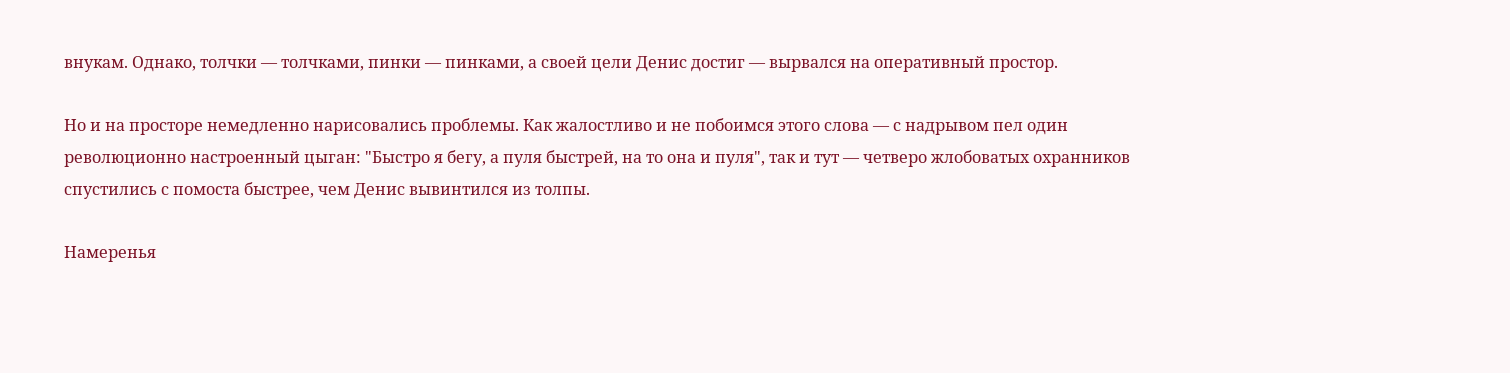внукам. Однако, толчки — толчками, пинки — пинками, а своей цели Денис достиг — вырвался на оперативный простор.

Но и на просторе немедленно нарисовались проблемы. Как жалостливо и не побоимся этого слова — с надрывом пел один революционно настроенный цыган: "Быстро я бегу, а пуля быстрей, на то она и пуля", так и тут — четверо жлобоватых охранников спустились с помоста быстрее, чем Денис вывинтился из толпы.

Намеренья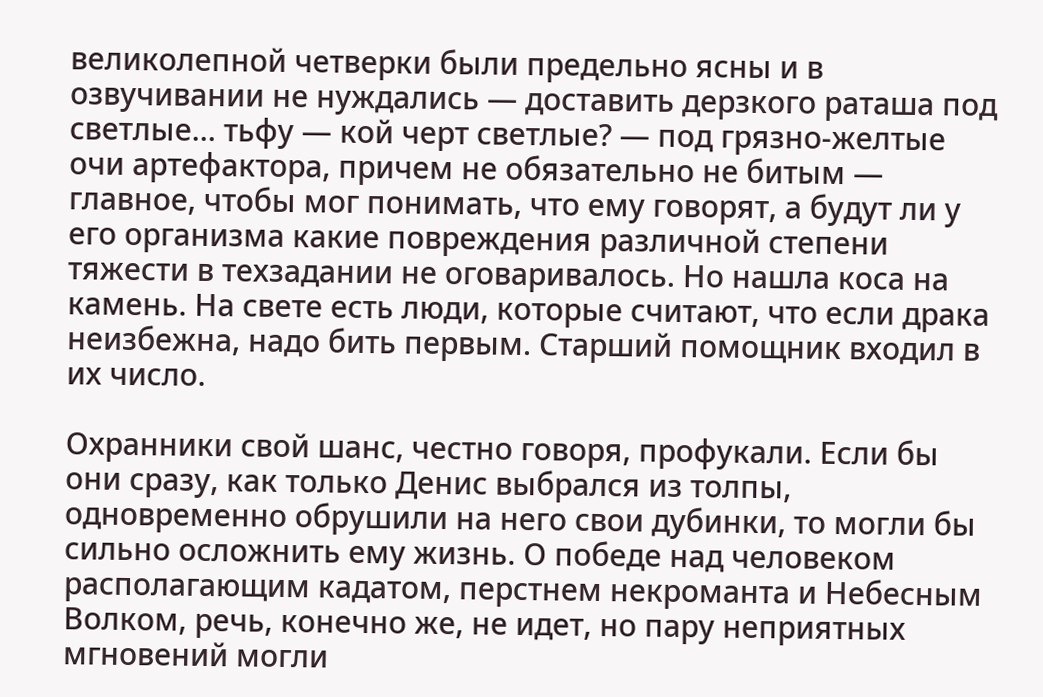великолепной четверки были предельно ясны и в озвучивании не нуждались — доставить дерзкого раташа под светлые… тьфу — кой черт светлые? — под грязно-желтые очи артефактора, причем не обязательно не битым — главное, чтобы мог понимать, что ему говорят, а будут ли у его организма какие повреждения различной степени тяжести в техзадании не оговаривалось. Но нашла коса на камень. На свете есть люди, которые считают, что если драка неизбежна, надо бить первым. Старший помощник входил в их число.

Охранники свой шанс, честно говоря, профукали. Если бы они сразу, как только Денис выбрался из толпы, одновременно обрушили на него свои дубинки, то могли бы сильно осложнить ему жизнь. О победе над человеком располагающим кадатом, перстнем некроманта и Небесным Волком, речь, конечно же, не идет, но пару неприятных мгновений могли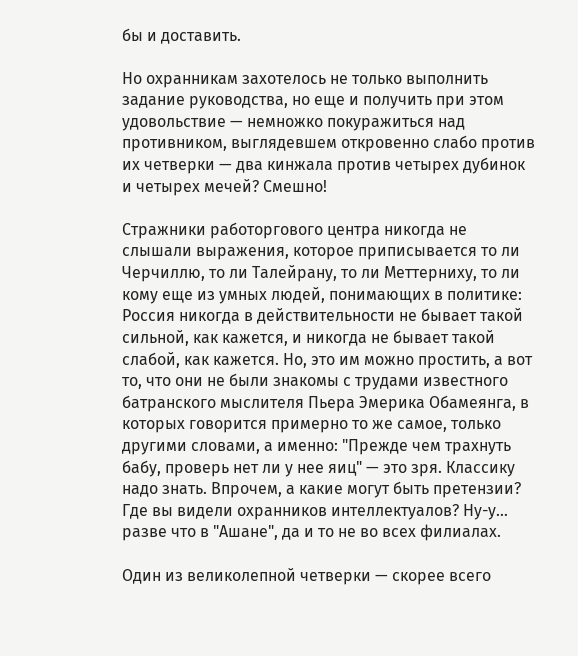бы и доставить.

Но охранникам захотелось не только выполнить задание руководства, но еще и получить при этом удовольствие — немножко покуражиться над противником, выглядевшем откровенно слабо против их четверки — два кинжала против четырех дубинок и четырех мечей? Смешно!

Стражники работоргового центра никогда не слышали выражения, которое приписывается то ли Черчиллю, то ли Талейрану, то ли Меттерниху, то ли кому еще из умных людей, понимающих в политике: Россия никогда в действительности не бывает такой сильной, как кажется, и никогда не бывает такой слабой, как кажется. Но, это им можно простить, а вот то, что они не были знакомы с трудами известного батранского мыслителя Пьера Эмерика Обамеянга, в которых говорится примерно то же самое, только другими словами, а именно: "Прежде чем трахнуть бабу, проверь нет ли у нее яиц" — это зря. Классику надо знать. Впрочем, а какие могут быть претензии? Где вы видели охранников интеллектуалов? Ну-у… разве что в "Ашане", да и то не во всех филиалах.

Один из великолепной четверки — скорее всего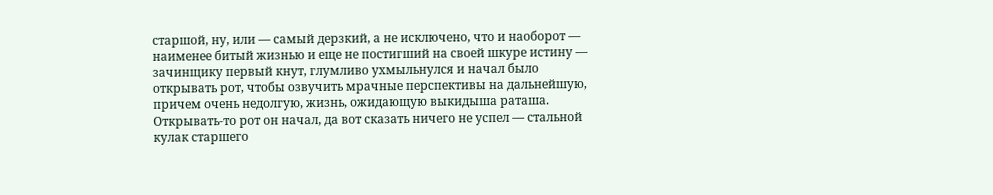старшой, ну, или — самый дерзкий, а не исключено, что и наоборот — наименее битый жизнью и еще не постигший на своей шкуре истину — зачинщику первый кнут, глумливо ухмыльнулся и начал было открывать рот, чтобы озвучить мрачные перспективы на дальнейшую, причем очень недолгую, жизнь, ожидающую выкидыша раташа. Открывать-то рот он начал, да вот сказать ничего не успел — стальной кулак старшего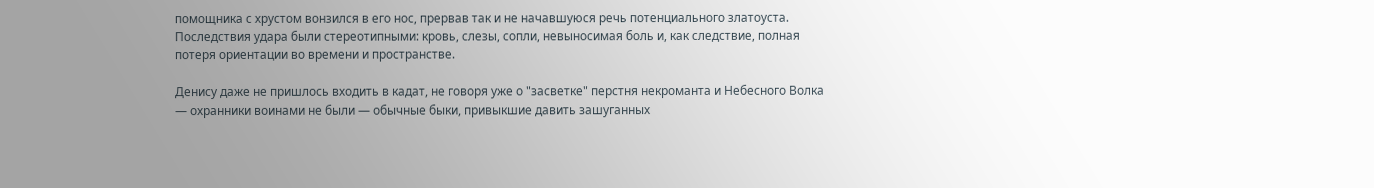помощника с хрустом вонзился в его нос, прервав так и не начавшуюся речь потенциального златоуста. Последствия удара были стереотипными: кровь, слезы, сопли, невыносимая боль и, как следствие, полная потеря ориентации во времени и пространстве.

Денису даже не пришлось входить в кадат, не говоря уже о "засветке" перстня некроманта и Небесного Волка — охранники воинами не были — обычные быки, привыкшие давить зашуганных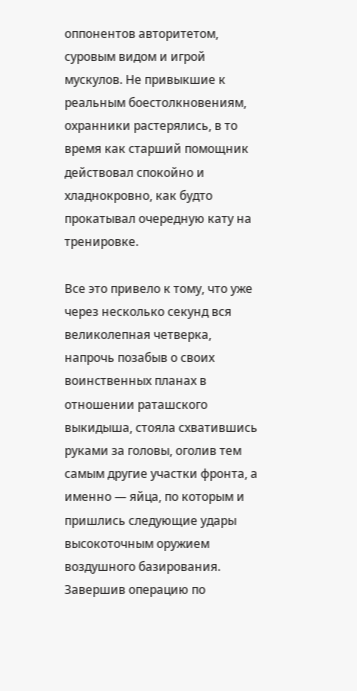оппонентов авторитетом, суровым видом и игрой мускулов. Не привыкшие к реальным боестолкновениям, охранники растерялись, в то время как старший помощник действовал спокойно и хладнокровно, как будто прокатывал очередную кату на тренировке.

Все это привело к тому, что уже через несколько секунд вся великолепная четверка, напрочь позабыв о своих воинственных планах в отношении раташского выкидыша, стояла схватившись руками за головы, оголив тем самым другие участки фронта, а именно — яйца, по которым и пришлись следующие удары высокоточным оружием воздушного базирования. Завершив операцию по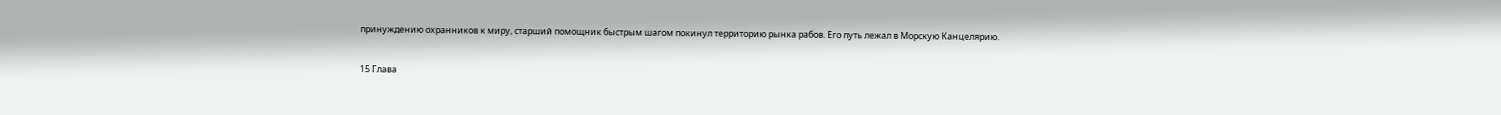принуждению охранников к миру, старший помощник быстрым шагом покинул территорию рынка рабов. Его путь лежал в Морскую Канцелярию.

15 Глава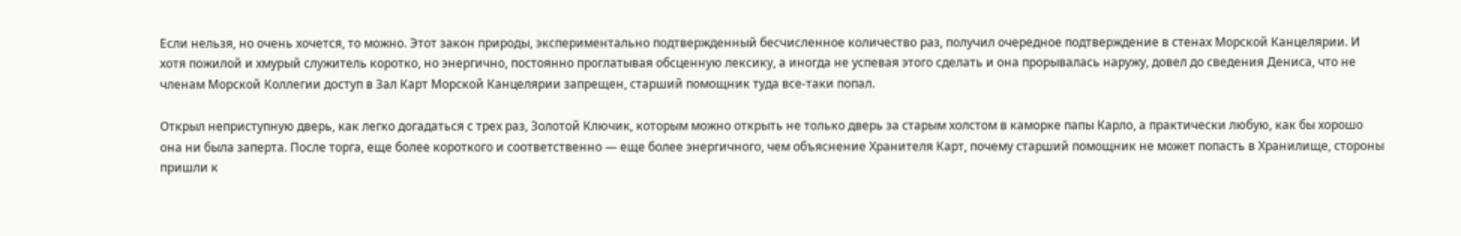Если нельзя, но очень хочется, то можно. Этот закон природы, экспериментально подтвержденный бесчисленное количество раз, получил очередное подтверждение в стенах Морской Канцелярии. И хотя пожилой и хмурый служитель коротко, но энергично, постоянно проглатывая обсценную лексику, а иногда не успевая этого сделать и она прорывалась наружу, довел до сведения Дениса, что не членам Морской Коллегии доступ в Зал Карт Морской Канцелярии запрещен, старший помощник туда все-таки попал.

Открыл неприступную дверь, как легко догадаться с трех раз, Золотой Ключик, которым можно открыть не только дверь за старым холстом в каморке папы Карло, а практически любую, как бы хорошо она ни была заперта. После торга, еще более короткого и соответственно — еще более энергичного, чем объяснение Хранителя Карт, почему старший помощник не может попасть в Хранилище, стороны пришли к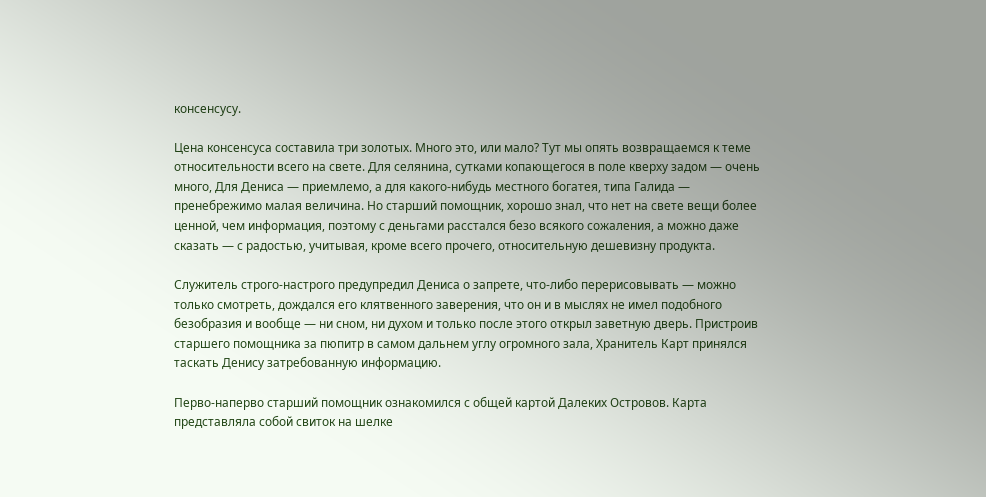консенсусу.

Цена консенсуса составила три золотых. Много это, или мало? Тут мы опять возвращаемся к теме относительности всего на свете. Для селянина, сутками копающегося в поле кверху задом — очень много, Для Дениса — приемлемо, а для какого-нибудь местного богатея, типа Галида — пренебрежимо малая величина. Но старший помощник, хорошо знал, что нет на свете вещи более ценной, чем информация, поэтому с деньгами расстался безо всякого сожаления, а можно даже сказать — с радостью, учитывая, кроме всего прочего, относительную дешевизну продукта.

Служитель строго-настрого предупредил Дениса о запрете, что-либо перерисовывать — можно только смотреть, дождался его клятвенного заверения, что он и в мыслях не имел подобного безобразия и вообще — ни сном, ни духом и только после этого открыл заветную дверь. Пристроив старшего помощника за пюпитр в самом дальнем углу огромного зала, Хранитель Карт принялся таскать Денису затребованную информацию.

Перво-наперво старший помощник ознакомился с общей картой Далеких Островов. Карта представляла собой свиток на шелке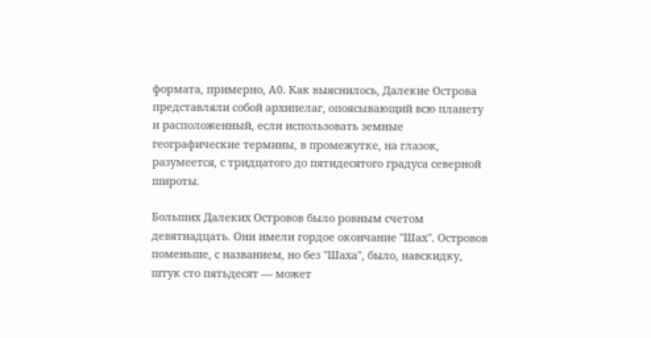формата, примерно, А0. Как выяснилось, Далекие Острова представляли собой архипелаг, опоясывающий всю планету и расположенный, если использовать земные географические термины, в промежутке, на глазок, разумеется, с тридцатого до пятидесятого градуса северной широты.

Больших Далеких Островов было ровным счетом девятнадцать. Они имели гордое окончание "Шах". Островов поменьше, с названием, но без "Шаха", было, навскидку, штук сто пятьдесят — может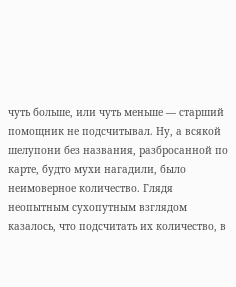чуть больше, или чуть меньше — старший помощник не подсчитывал. Ну, а всякой шелупони без названия, разбросанной по карте, будто мухи нагадили, было неимоверное количество. Глядя неопытным сухопутным взглядом казалось, что подсчитать их количество, в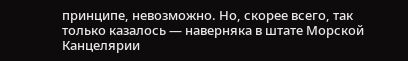принципе, невозможно. Но, скорее всего, так только казалось — наверняка в штате Морской Канцелярии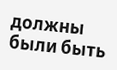должны были быть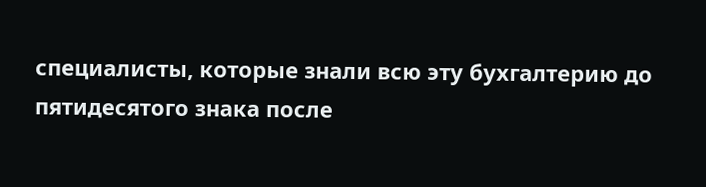специалисты, которые знали всю эту бухгалтерию до пятидесятого знака после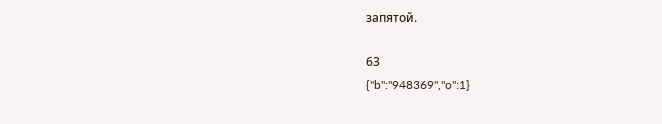запятой.

63
{"b":"948369","o":1}